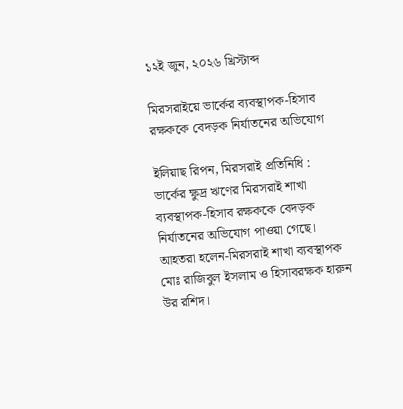১২ই জুন, ২০২৬ খ্রিস্টাব্দ

মিরসরাইয়ে ভার্কের ব্যবস্থাপক-হিসাব রক্ষককে বেদড়ক নির্যাতনের অভিযোগ

ইলিয়াছ রিপন, মিরসরাই প্রতিনিধি :
ভার্কের ক্ষুদ্র ঋণের মিরসরাই শাখা ব্যবস্থাপক-হিসাব রক্ষককে বেদড়ক নির্যাতনের অভিযোগ পাওয়া গেছে। আহতরা হলেন-মিরসরাই শাখা ব্যবস্থাপক মোঃ রাজিবুল ইসলাম ও হিসাবরক্ষক হারুন উর রশিদ।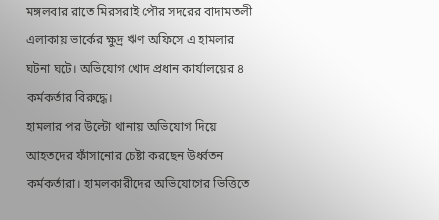মঙ্গলবার রাতে মিরসরাই পৌর সদরের বাদামতলী এলাকায় ভার্কের ক্ষুদ্র ঋণ অফিসে এ হামলার ঘটনা ঘটে। অভিযোগ খোদ প্রধান কার্যালয়ের ৪ কর্মকর্তার বিরুদ্ধে।
হামলার পর উল্টো থানায় অভিযোগ দিয়ে আহতদের ফাঁসানোর চেষ্টা করছেন উর্ধ্বতন কর্মকর্তারা। হামলকারীদের অভিযোগের ভিত্তিতে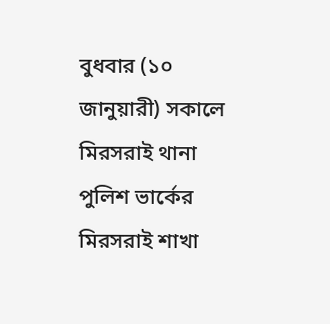বুধবার (১০ জানুয়ারী) সকালে মিরসরাই থানা পুলিশ ভার্কের মিরসরাই শাখা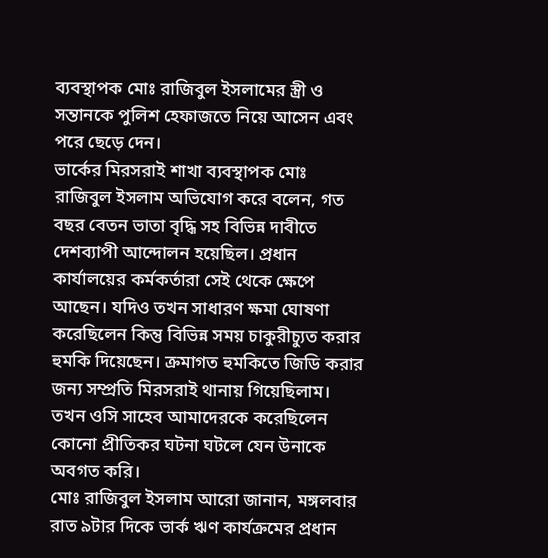ব্যবস্থাপক মোঃ রাজিবুল ইসলামের স্ত্রী ও সন্তানকে পুলিশ হেফাজতে নিয়ে আসেন এবং পরে ছেড়ে দেন।
ভার্কের মিরসরাই শাখা ব্যবস্থাপক মোঃ রাজিবুল ইসলাম অভিযোগ করে বলেন, গত বছর বেতন ভাতা বৃদ্ধি সহ বিভিন্ন দাবীতে দেশব্যাপী আন্দোলন হয়েছিল। প্রধান কার্যালয়ের কর্মকর্তারা সেই থেকে ক্ষেপে আছেন। যদিও তখন সাধারণ ক্ষমা ঘোষণা করেছিলেন কিন্তু বিভিন্ন সময় চাকুরীচ্যুত করার হুমকি দিয়েছেন। ক্রমাগত হুমকিতে জিডি করার জন্য সম্প্রতি মিরসরাই থানায় গিয়েছিলাম। তখন ওসি সাহেব আমাদেরকে করেছিলেন কোনো প্রীতিকর ঘটনা ঘটলে যেন উনাকে অবগত করি।
মোঃ রাজিবুল ইসলাম আরো জানান, মঙ্গলবার রাত ৯টার দিকে ভার্ক ঋণ কার্যক্রমের প্রধান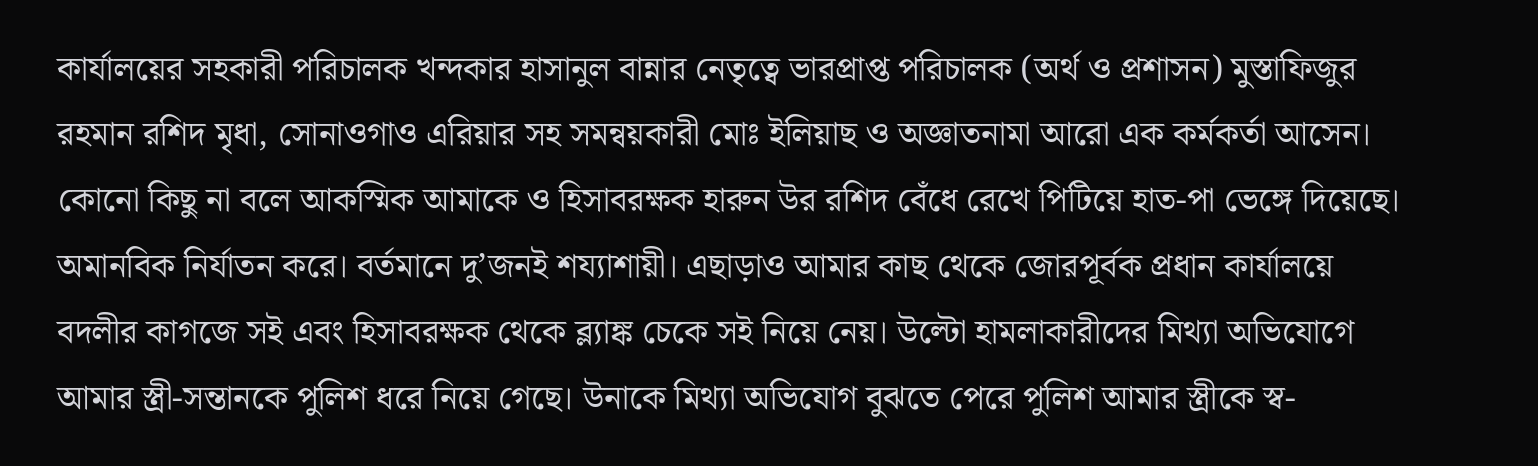কার্যালয়ের সহকারী পরিচালক খন্দকার হাসানুল বান্নার নেতৃত্বে ভারপ্রাপ্ত পরিচালক (অর্থ ও প্রশাসন) মুস্তাফিজুর রহমান রশিদ মৃধা, সোনাওগাও এরিয়ার সহ সমন্বয়কারী মোঃ ইলিয়াছ ও অজ্ঞাতনামা আরো এক কর্মকর্তা আসেন। কোনো কিছু না বলে আকস্মিক আমাকে ও হিসাবরক্ষক হারুন উর রশিদ বেঁধে রেখে পিটিয়ে হাত-পা ভেঙ্গে দিয়েছে। অমানবিক নির্যাতন করে। বর্তমানে দু’জনই শয্যাশায়ী। এছাড়াও আমার কাছ থেকে জোরপূর্বক প্রধান কার্যালয়ে বদলীর কাগজে সই এবং হিসাবরক্ষক থেকে ব্ল্যাঙ্ক চেকে সই নিয়ে নেয়। উল্টো হামলাকারীদের মিথ্যা অভিযোগে আমার স্ত্রী-সন্তানকে পুলিশ ধরে নিয়ে গেছে। উনাকে মিথ্যা অভিযোগ বুঝতে পেরে পুলিশ আমার স্ত্রীকে স্ব-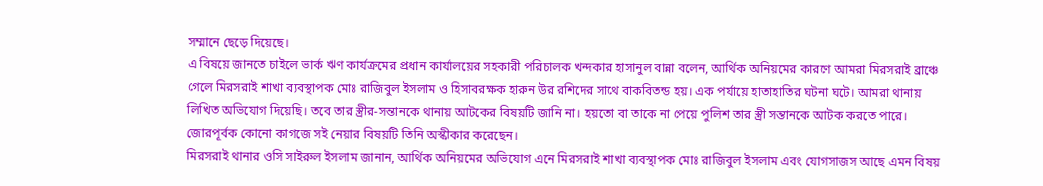সম্মানে ছেড়ে দিয়েছে।
এ বিষয়ে জানতে চাইলে ভার্ক ঋণ কার্যক্রমের প্রধান কার্যালয়ের সহকারী পরিচালক খন্দকার হাসানুল বান্না বলেন, আর্থিক অনিয়মের কারণে আমরা মিরসরাই ব্রাঞ্চে গেলে মিরসরাই শাখা ব্যবস্থাপক মোঃ রাজিবুল ইসলাম ও হিসাবরক্ষক হারুন উর রশিদের সাথে বাকবিতন্ড হয়। এক পর্যায়ে হাতাহাতির ঘটনা ঘটে। আমরা থানায় লিখিত অভিযোগ দিয়েছি। তবে তার স্ত্রীর-সন্তানকে থানায় আটকের বিষয়টি জানি না। হয়তো বা তাকে না পেয়ে পুলিশ তার স্ত্রী সন্তানকে আটক করতে পারে। জোরপূর্বক কোনো কাগজে সই নেয়ার বিষয়টি তিনি অস্কীকার করেছেন।
মিরসরাই থানার ওসি সাইরুল ইসলাম জানান, আর্থিক অনিয়মের অভিযোগ এনে মিরসরাই শাখা ব্যবস্থাপক মোঃ রাজিবুল ইসলাম এবং যোগসাজস আছে এমন বিষয়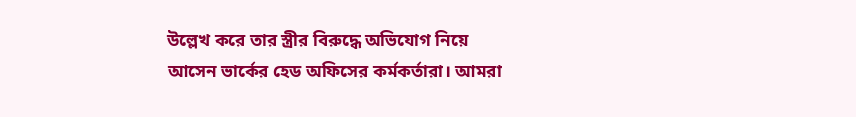উল্লেখ করে তার স্ত্রীর বিরুদ্ধে অভিযোগ নিয়ে আসেন ভার্কের হেড অফিসের কর্মকর্তারা। আমরা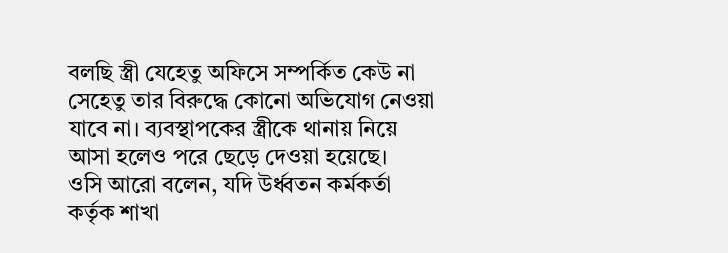বলছি স্ত্রী যেহেতু অফিসে সম্পর্কিত কেউ না সেহেতু তার বিরুদ্ধে কোনো অভিযোগ নেওয়া যাবে না। ব্যবস্থাপকের স্ত্রীকে থানায় নিয়ে আসা হলেও পরে ছেড়ে দেওয়া হয়েছে।
ওসি আরো বলেন, যদি উর্ধ্বতন কর্মকর্তা কর্তৃক শাখা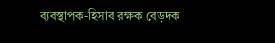ব্যবস্থাপক-হিসাব রক্ষক বেড়দক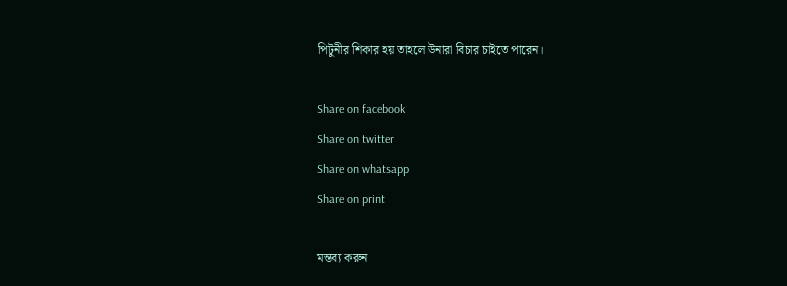পিটুনীর শিকার হয় তাহলে উনারা বিচার চাইতে পারেন।

Share on facebook
Share on twitter
Share on whatsapp
Share on print

মন্তব্য করুন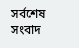সর্বশেষ সংবাদ